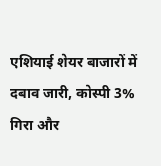एशियाई शेयर बाजारों में दबाव जारी, कोस्पी 3% गिरा और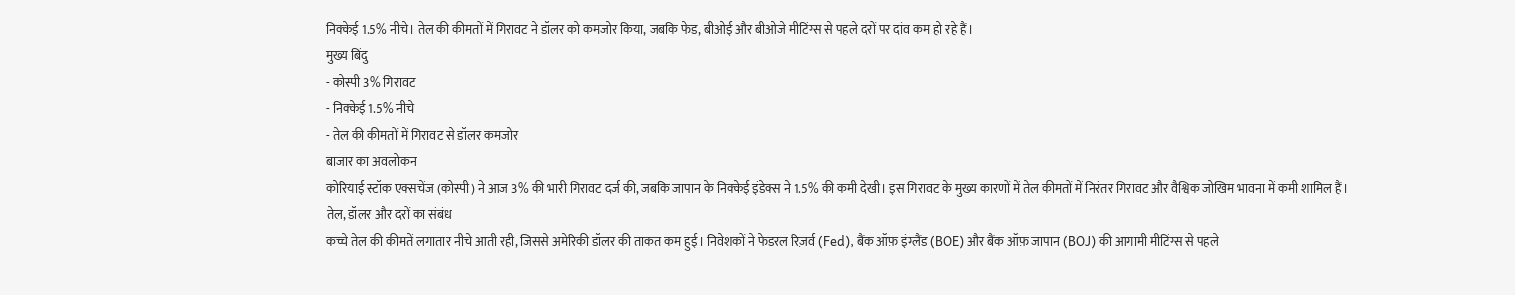निक्केई 1.5% नीचे। तेल की कीमतों में गिरावट ने डॉलर को कमजोर किया, जबकि फेड, बीओई और बीओजे मीटिंग्स से पहले दरों पर दांव कम हो रहे हैं।
मुख्य बिंदु
- कोस्पी 3% गिरावट
- निक्केई 1.5% नीचे
- तेल की कीमतों में गिरावट से डॉलर कमजोर
बाजार का अवलोकन
कोरियाई स्टॉक एक्सचेंज (कोस्पी) ने आज 3% की भारी गिरावट दर्ज की, जबकि जापान के निक्केई इंडेक्स ने 1.5% की कमी देखी। इस गिरावट के मुख्य कारणों में तेल कीमतों में निरंतर गिरावट और वैश्विक जोखिम भावना में कमी शामिल हैं।
तेल, डॉलर और दरों का संबंध
कच्चे तेल की कीमतें लगातार नीचे आती रही, जिससे अमेरिकी डॉलर की ताकत कम हुई। निवेशकों ने फेडरल रिज़र्व (Fed), बैंक ऑफ़ इंग्लैंड (BOE) और बैंक ऑफ़ जापान (BOJ) की आगामी मीटिंग्स से पहले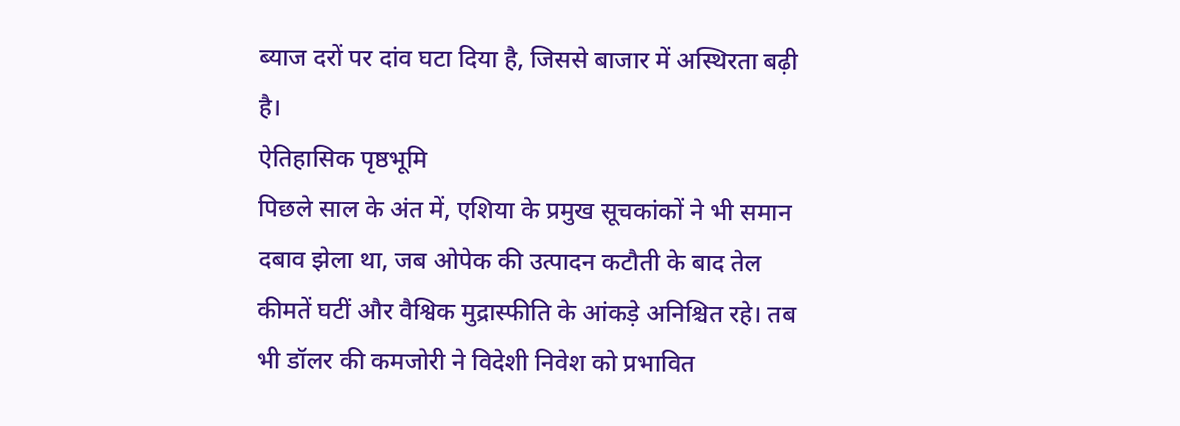ब्याज दरों पर दांव घटा दिया है, जिससे बाजार में अस्थिरता बढ़ी है।
ऐतिहासिक पृष्ठभूमि
पिछले साल के अंत में, एशिया के प्रमुख सूचकांकों ने भी समान दबाव झेला था, जब ओपेक की उत्पादन कटौती के बाद तेल कीमतें घटीं और वैश्विक मुद्रास्फीति के आंकड़े अनिश्चित रहे। तब भी डॉलर की कमजोरी ने विदेशी निवेश को प्रभावित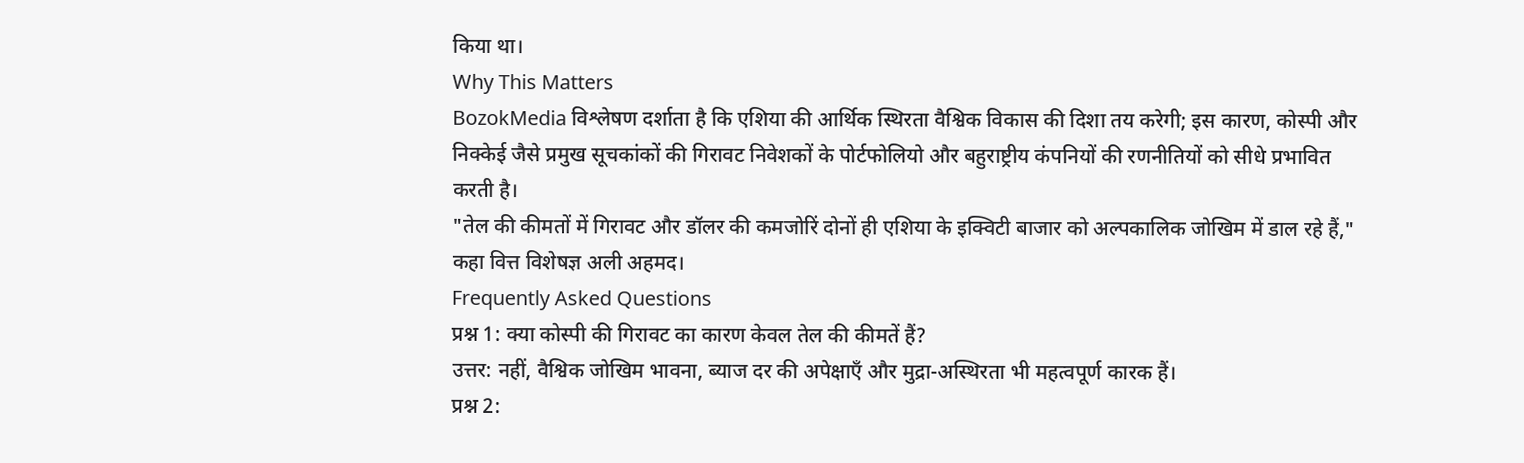किया था।
Why This Matters
BozokMedia विश्लेषण दर्शाता है कि एशिया की आर्थिक स्थिरता वैश्विक विकास की दिशा तय करेगी; इस कारण, कोस्पी और निक्केई जैसे प्रमुख सूचकांकों की गिरावट निवेशकों के पोर्टफोलियो और बहुराष्ट्रीय कंपनियों की रणनीतियों को सीधे प्रभावित करती है।
"तेल की कीमतों में गिरावट और डॉलर की कमजोरिं दोनों ही एशिया के इक्विटी बाजार को अल्पकालिक जोखिम में डाल रहे हैं," कहा वित्त विशेषज्ञ अली अहमद।
Frequently Asked Questions
प्रश्न 1: क्या कोस्पी की गिरावट का कारण केवल तेल की कीमतें हैं?
उत्तर: नहीं, वैश्विक जोखिम भावना, ब्याज दर की अपेक्षाएँ और मुद्रा-अस्थिरता भी महत्वपूर्ण कारक हैं।
प्रश्न 2: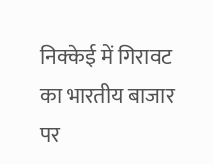निक्केई में गिरावट का भारतीय बाजार पर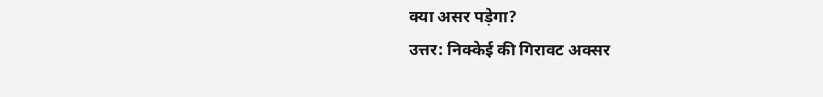क्या असर पड़ेगा?
उत्तर: निक्केई की गिरावट अक्सर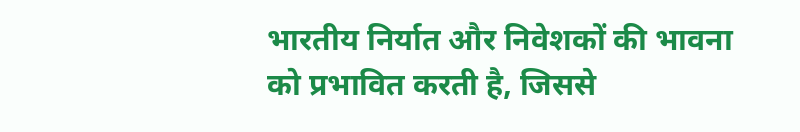भारतीय निर्यात और निवेशकों की भावना को प्रभावित करती है, जिससे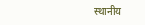स्थानीय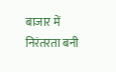बाजार में निरंतरता बनी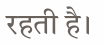रहती है।